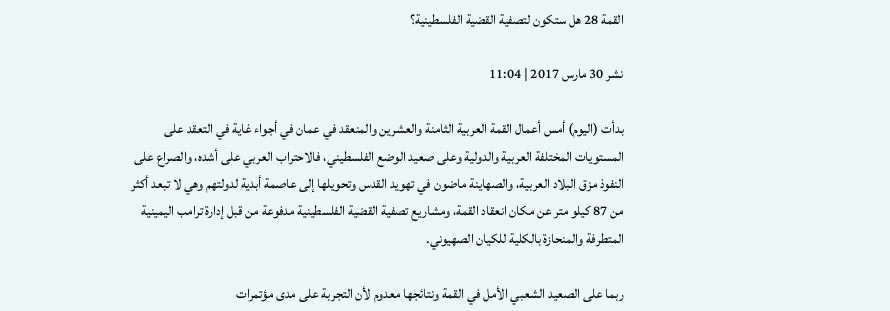القمة 28 هل ستكون لتصفية القضية الفلسطينية؟

نشر 30 مارس 2017 | 11:04

بدأت (اليوم) أمس أعمال القمة العربية الثامنة والعشرين والمنعقد في عمان في أجواء غاية في التعقد على المستويات المختلفة العربية والدولية وعلى صعيد الوضع الفلسطيني، فالاحتراب العربي على أشده، والصراع على النفوذ مزق البلاد العربية، والصهاينة ماضون في تهويد القدس وتحويلها إلى عاصمة أبدية لدولتهم وهي لا تبعد أكثر من 87 كيلو متر عن مكان انعقاد القمة، ومشاريع تصفية القضية الفلسطينية مدفوعة من قبل إدارة ترامب اليمينية المتطرفة والمنحازة بالكلية للكيان الصهيوني.

ربما على الصعيد الشعبي الأمل في القمة ونتائجها معدوم لأن التجربة على مدى مؤتمرات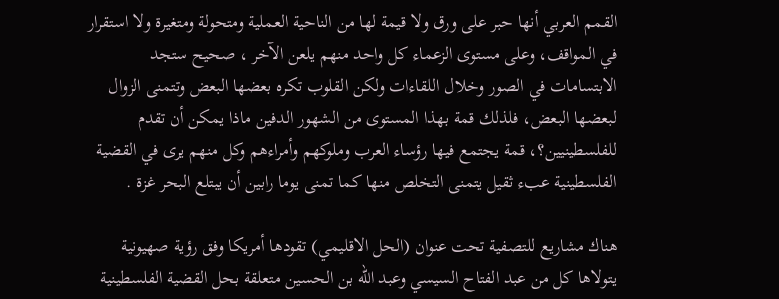القمم العربي أنها حبر على ورق ولا قيمة لها من الناحية العملية ومتحولة ومتغيرة ولا استقرار في المواقف، وعلى مستوى الزعماء كل واحد منهم يلعن الآخر ، صحيح ستجد الابتسامات في الصور وخلال اللقاءات ولكن القلوب تكره بعضها البعض وتتمنى الزوال لبعضها البعض، فلذلك قمة بهذا المستوى من الشهور الدفين ماذا يمكن أن تقدم للفلسطينيين؟، قمة يجتمع فيها رؤساء العرب وملوكهم وأمراءهم وكل منهم يرى في القضية الفلسطينية عبء ثقيل يتمنى التخلص منها كما تمنى يوما رابين أن يبتلع البحر غزة .

هناك مشاريع للتصفية تحت عنوان (الحل الاقليمي) تقودها أمريكا وفق رؤية صهيونية يتولاها كل من عبد الفتاح السيسي وعبد الله بن الحسين متعلقة بحل القضية الفلسطينية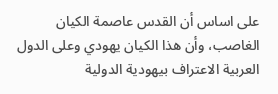على اساس أن القدس عاصمة الكيان الغاصب، وأن هذا الكيان يهودي وعلى الدول العربية الاعتراف بيهودية الدولية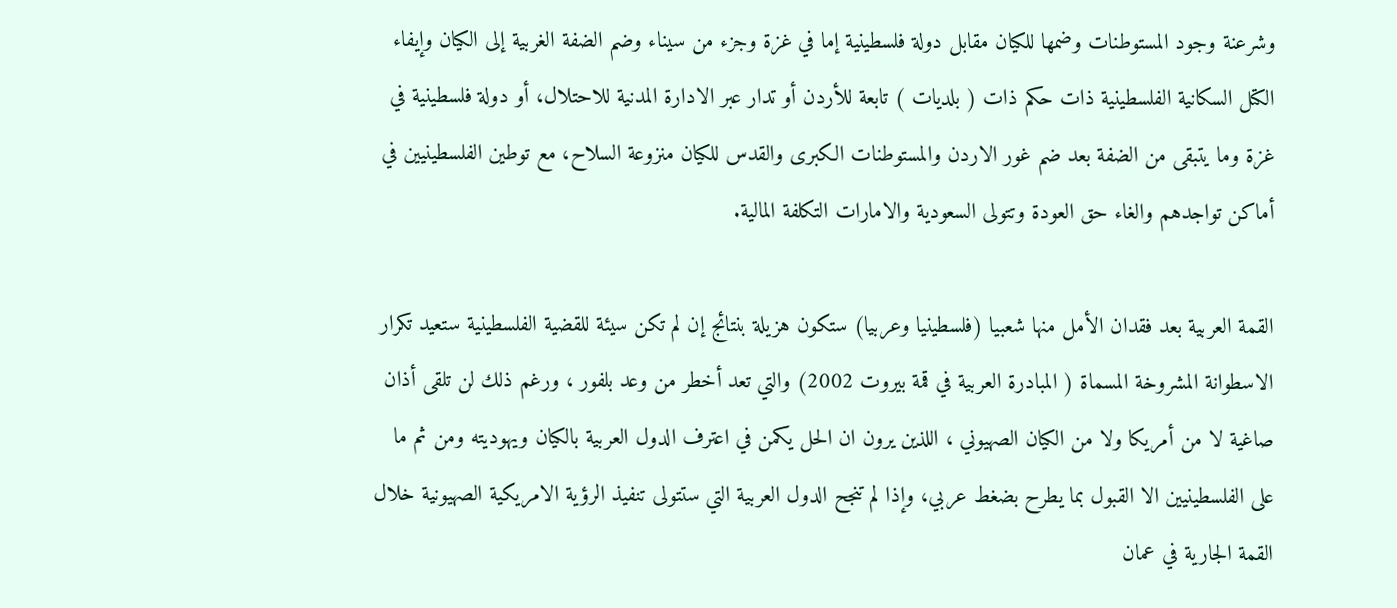وشرعنة وجود المستوطنات وضمها للكيان مقابل دولة فلسطينية إما في غزة وجزء من سيناء وضم الضفة الغربية إلى الكيان وإيفاء الكتل السكانية الفلسطينية ذات حكم ذات ( بلديات ) تابعة للأردن أو تدار عبر الادارة المدنية للاحتلال، أو دولة فلسطينية في غزة وما يتبقى من الضفة بعد ضم غور الاردن والمستوطنات الكبرى والقدس للكيان منزوعة السلاح، مع توطين الفلسطينيين في أماكن تواجدهم والغاء حق العودة وتتولى السعودية والامارات التكلفة المالية.

القمة العربية بعد فقدان الأمل منها شعبيا (فلسطينيا وعربيا) ستكون هزيلة بنتائج إن لم تكن سيئة للقضية الفلسطينية ستعيد تكرار الاسطوانة المشروخة المسماة ( المبادرة العربية في قمة بيروت 2002) والتي تعد أخطر من وعد بلفور ، ورغم ذلك لن تلقى أذان صاغية لا من أمريكا ولا من الكيان الصهيوني ، اللذين يرون ان الحل يكمن في اعترف الدول العربية بالكيان ويهوديته ومن ثم ما على الفلسطينيين الا القبول بما يطرح بضغط عربي، وإذا لم تنجح الدول العربية التي ستتولى تنفيذ الرؤية الامريكية الصهيونية خلال القمة الجارية في عمان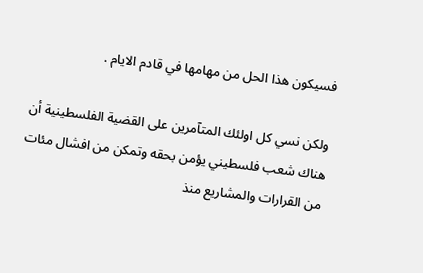فسيكون هذا الحل من مهامها في قادم الايام .

ولكن نسي كل اولئك المتآمرين على القضية الفلسطينية أن هناك شعب فلسطيني يؤمن بحقه وتمكن من افشال مئات من القرارات والمشاريع منذ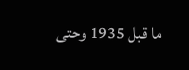ما قبل 1935 وحتى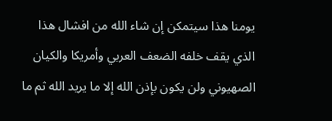يومنا هذا سيتمكن إن شاء الله من افشال هذا الذي يقف خلفه الضعف العربي وأمريكا والكيان الصهيوني ولن يكون بإذن الله إلا ما يريد الله ثم ما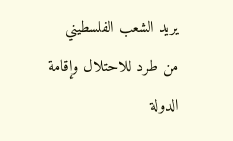يريد الشعب الفلسطيني من طرد للاحتلال وإقامة الدولة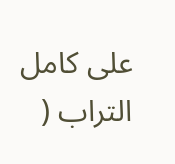على كامل التراب (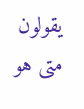يقولون متى هو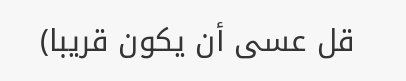قل عسى أن يكون قريبا)